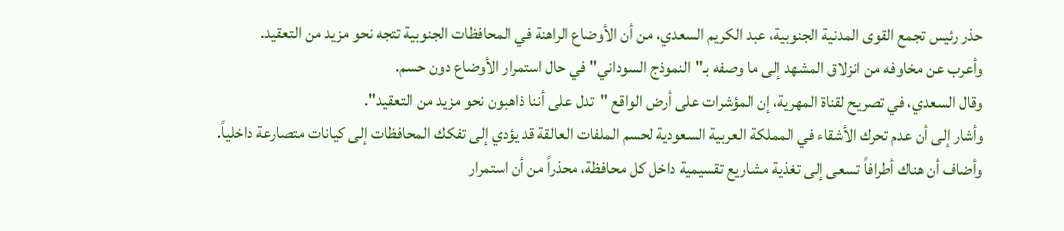حذر رئيس تجمع القوى المدنية الجنوبية، عبد الكريم السعدي، من أن الأوضاع الراهنة في المحافظات الجنوبية تتجه نحو مزيد من التعقيد.
وأعرب عن مخاوفه من انزلاق المشهد إلى ما وصفه بـ"النموذج السوداني" في حال استمرار الأوضاع دون حسم.
وقال السعدي، في تصريح لقناة المهرية، إن المؤشرات على أرض الواقع "تدل على أننا ذاهبون نحو مزيد من التعقيد".
وأشار إلى أن عدم تحرك الأشقاء في المملكة العربية السعودية لحسم الملفات العالقة قد يؤدي إلى تفكك المحافظات إلى كيانات متصارعة داخلياً.
وأضاف أن هناك أطرافاً تسعى إلى تغذية مشاريع تقسيمية داخل كل محافظة، محذراً من أن استمرار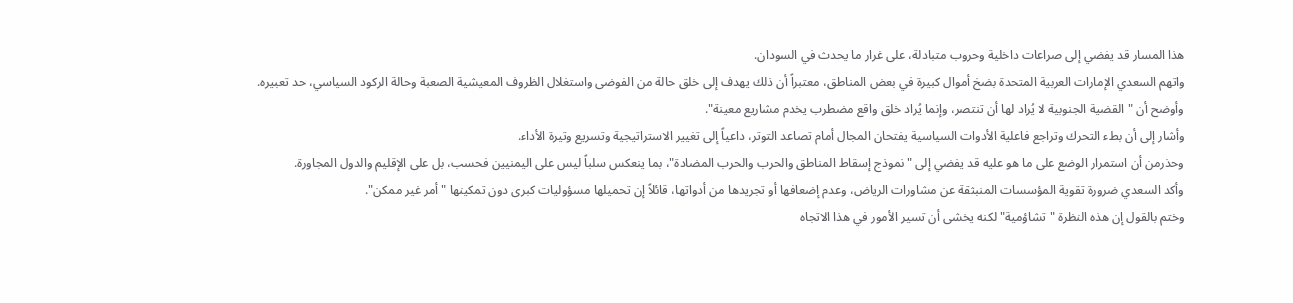هذا المسار قد يفضي إلى صراعات داخلية وحروب متبادلة، على غرار ما يحدث في السودان.
واتهم السعدي الإمارات العربية المتحدة بضخ أموال كبيرة في بعض المناطق، معتبراً أن ذلك يهدف إلى خلق حالة من الفوضى واستغلال الظروف المعيشية الصعبة وحالة الركود السياسي، حد تعبيره.
وأوضح أن "القضية الجنوبية لا يُراد لها أن تنتصر، وإنما يُراد خلق واقع مضطرب يخدم مشاريع معينة".
وأشار إلى أن بطء التحرك وتراجع فاعلية الأدوات السياسية يفتحان المجال أمام تصاعد التوتر، داعياً إلى تغيير الاستراتيجية وتسريع وتيرة الأداء.
وحذرمن أن استمرار الوضع على ما هو عليه قد يفضي إلى "نموذج إسقاط المناطق والحرب والحرب المضادة"، بما ينعكس سلباً ليس على اليمنيين فحسب، بل على الإقليم والدول المجاورة.
وأكد السعدي ضرورة تقوية المؤسسات المنبثقة عن مشاورات الرياض، وعدم إضعافها أو تجريدها من أدواتها، قائلاً إن تحميلها مسؤوليات كبرى دون تمكينها "أمر غير ممكن".
وختم بالقول إن هذه النظرة "تشاؤمية" لكنه يخشى أن تسير الأمور في هذا الاتجاه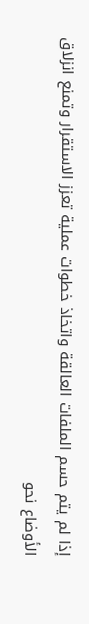إذا لم يتم حسم الملفات العالقة واتخاذ خطوات عملية تعزز الاستقرار وتمنع انزلاق الأوضاع نحو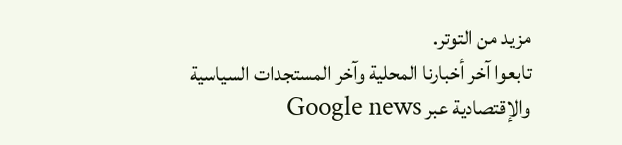مزيد من التوتر.
تابعوا آخر أخبارنا المحلية وآخر المستجدات السياسية والإقتصادية عبر Google news